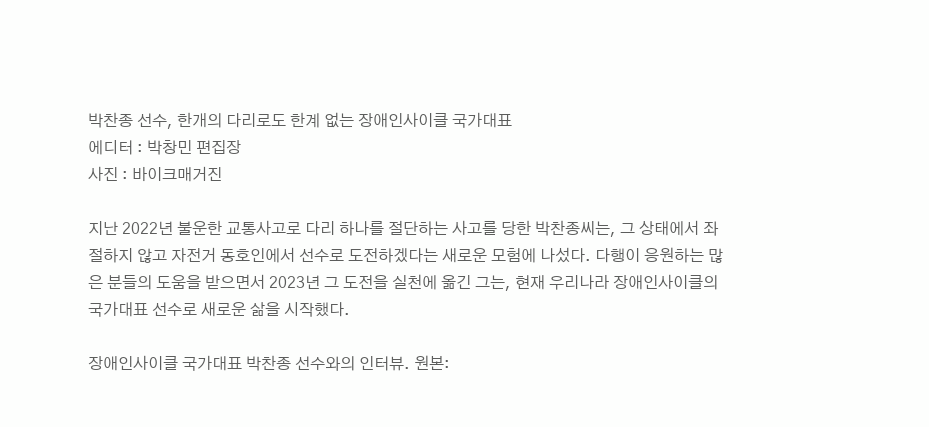박찬종 선수, 한개의 다리로도 한계 없는 장애인사이클 국가대표
에디터 : 박창민 편집장
사진 : 바이크매거진

지난 2022년 불운한 교통사고로 다리 하나를 절단하는 사고를 당한 박찬종씨는, 그 상태에서 좌절하지 않고 자전거 동호인에서 선수로 도전하겠다는 새로운 모험에 나섰다. 다행이 응원하는 많은 분들의 도움을 받으면서 2023년 그 도전을 실천에 옮긴 그는, 현재 우리나라 장애인사이클의 국가대표 선수로 새로운 삶을 시작했다.

장애인사이클 국가대표 박찬종 선수와의 인터뷰. 원본: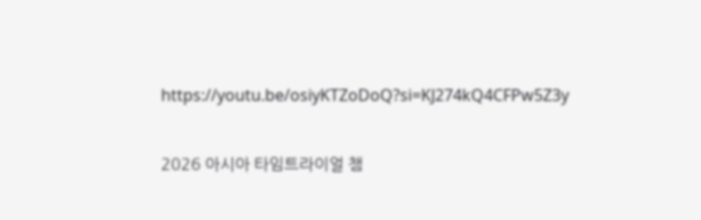https://youtu.be/osiyKTZoDoQ?si=KJ274kQ4CFPw5Z3y


2026 아시아 타임트라이얼 챔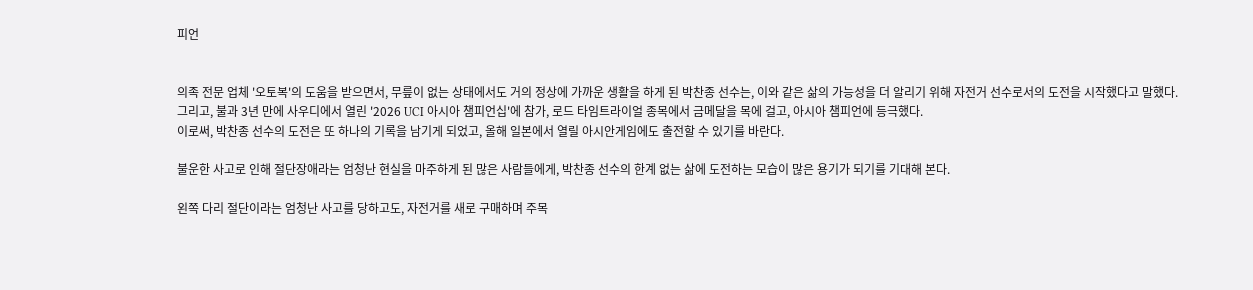피언


의족 전문 업체 '오토복'의 도움을 받으면서, 무릎이 없는 상태에서도 거의 정상에 가까운 생활을 하게 된 박찬종 선수는, 이와 같은 삶의 가능성을 더 알리기 위해 자전거 선수로서의 도전을 시작했다고 말했다.
그리고, 불과 3년 만에 사우디에서 열린 '2026 UCI 아시아 챔피언십'에 참가, 로드 타임트라이얼 종목에서 금메달을 목에 걸고, 아시아 챔피언에 등극했다.
이로써, 박찬종 선수의 도전은 또 하나의 기록을 남기게 되었고, 올해 일본에서 열릴 아시안게임에도 출전할 수 있기를 바란다.

불운한 사고로 인해 절단장애라는 엄청난 현실을 마주하게 된 많은 사람들에게, 박찬종 선수의 한계 없는 삶에 도전하는 모습이 많은 용기가 되기를 기대해 본다.

왼쪽 다리 절단이라는 엄청난 사고를 당하고도, 자전거를 새로 구매하며 주목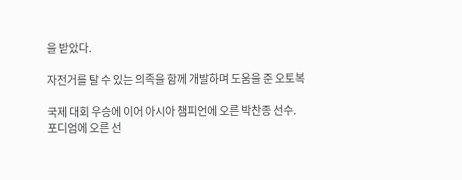을 받았다.

자전거를 탈 수 있는 의족을 함께 개발하며 도움을 준 오토복

국제 대회 우승에 이어 아시아 챔피언에 오른 박찬종 선수.
포디엄에 오른 선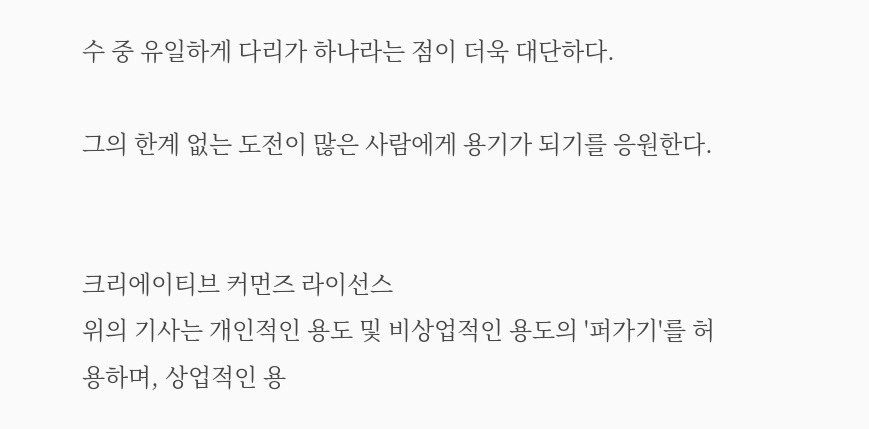수 중 유일하게 다리가 하나라는 점이 더욱 대단하다.

그의 한계 없는 도전이 많은 사람에게 용기가 되기를 응원한다.


크리에이티브 커먼즈 라이선스
위의 기사는 개인적인 용도 및 비상업적인 용도의 '퍼가기'를 허용하며, 상업적인 용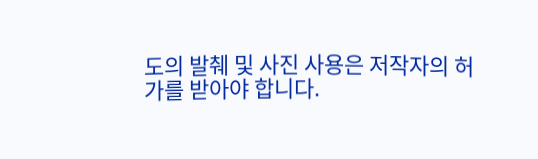도의 발췌 및 사진 사용은 저작자의 허가를 받아야 합니다.